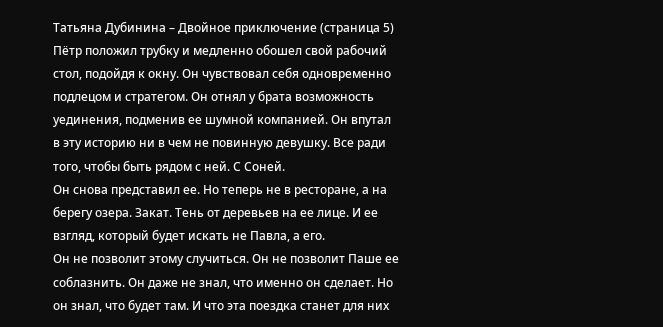Татьяна Дубинина – Двойное приключение (страница 5)
Пётр положил трубку и медленно обошел свой рабочий стол, подойдя к окну. Он чувствовал себя одновременно подлецом и стратегом. Он отнял у брата возможность уединения, подменив ее шумной компанией. Он впутал в эту историю ни в чем не повинную девушку. Все ради того, чтобы быть рядом с ней. С Соней.
Он снова представил ее. Но теперь не в ресторане, а на берегу озера. Закат. Тень от деревьев на ее лице. И ее взгляд, который будет искать не Павла, а его.
Он не позволит этому случиться. Он не позволит Паше ее соблазнить. Он даже не знал, что именно он сделает. Но он знал, что будет там. И что эта поездка станет для них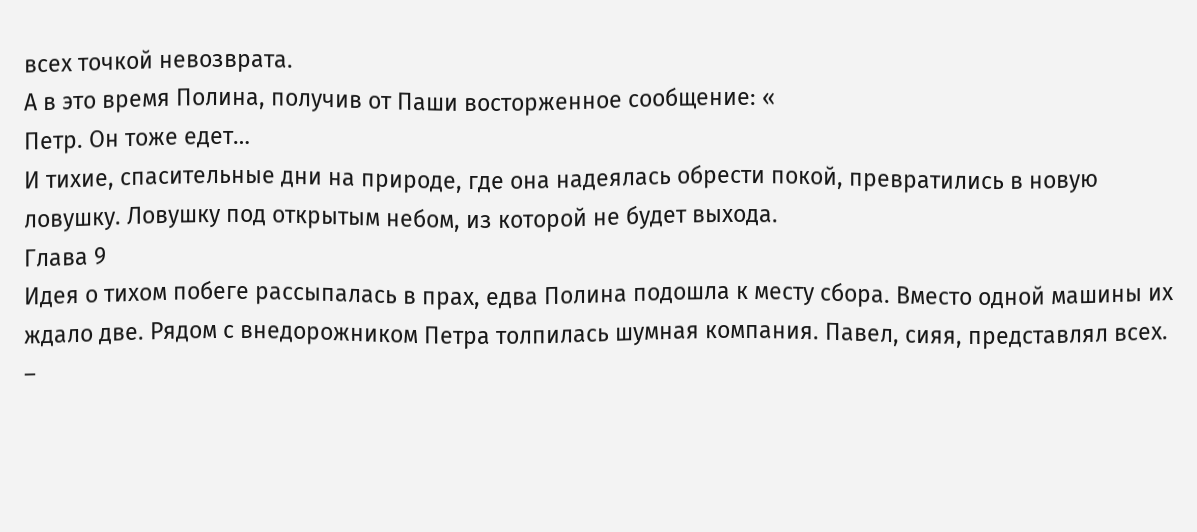всех точкой невозврата.
А в это время Полина, получив от Паши восторженное сообщение: «
Петр. Он тоже едет…
И тихие, спасительные дни на природе, где она надеялась обрести покой, превратились в новую ловушку. Ловушку под открытым небом, из которой не будет выхода.
Глава 9
Идея о тихом побеге рассыпалась в прах, едва Полина подошла к месту сбора. Вместо одной машины их ждало две. Рядом с внедорожником Петра толпилась шумная компания. Павел, сияя, представлял всех.
–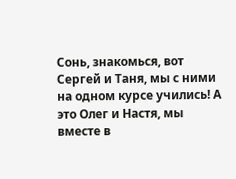Сонь, знакомься, вот Сергей и Таня, мы с ними на одном курсе учились! А это Олег и Настя, мы вместе в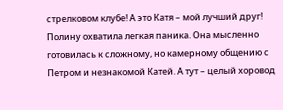стрелковом клубе! А это Катя – мой лучший друг!
Полину охватила легкая паника. Она мысленно готовилась к сложному, но камерному общению с Петром и незнакомой Катей. А тут – целый хоровод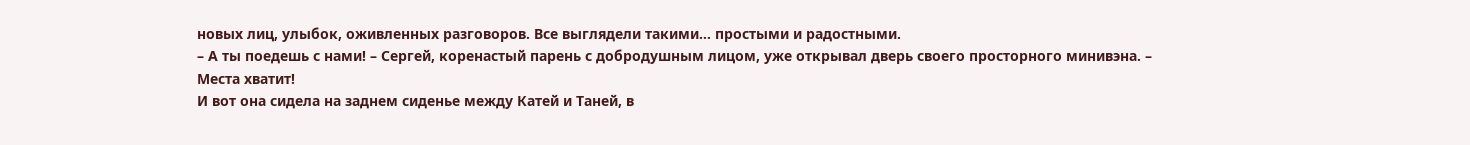новых лиц, улыбок, оживленных разговоров. Все выглядели такими… простыми и радостными.
– А ты поедешь с нами! – Сергей, коренастый парень с добродушным лицом, уже открывал дверь своего просторного минивэна. – Места хватит!
И вот она сидела на заднем сиденье между Катей и Таней, в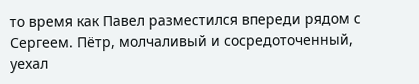то время как Павел разместился впереди рядом с Сергеем. Пётр, молчаливый и сосредоточенный, уехал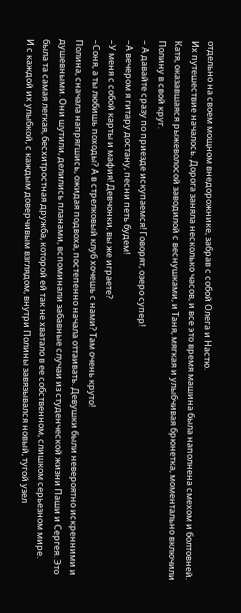отдельно на своем мощном внедорожнике, забрав с собой Олега и Настю.
Их путешествие началось. Дорога заняла несколько часов, и все это время машина была наполнена смехом и болтовней. Катя, оказавшаяся рыжеволосой заводилой с веснушками, и Таня, мягкая и улыбчивая брюнетка, моментально включили Полину в свой круг.
– А давайте сразу по приезде искупаемся! Говорят, озеро супер!
–А вечером я гитару достану, песни петь будем!
–У меня с собой карты и мафия! Девчонки, вы же играете?
–Соня, а ты любишь походы? А в стрелковый клуб хочешь с нами? Там очень круто!
Полина, сначала напрягшись, ожидая подвоха, постепенно начала оттаивать. Девушки были невероятно искренними и душевными. Они шутили, делились планами, вспоминали забавные случаи из студенческой жизни Паши и Сергея. Это была та самая легкая, бесхитростная дружба, которой ей так не хватало в ее собственном, слишком серьезном мире.
И с каждой их улыбкой, с каждым доверчивым взглядом, внутри Полины завязывался новый, тугой узел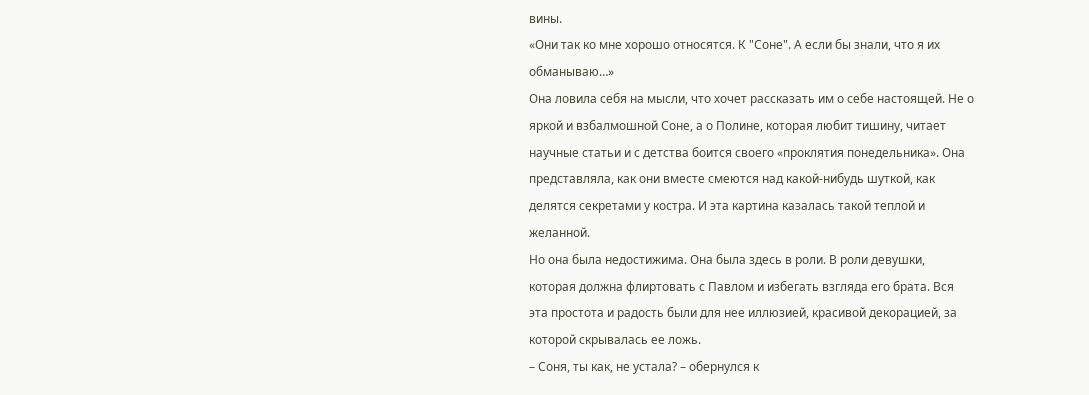вины.
«Они так ко мне хорошо относятся. К "Соне". А если бы знали, что я их обманываю…»
Она ловила себя на мысли, что хочет рассказать им о себе настоящей. Не о яркой и взбалмошной Соне, а о Полине, которая любит тишину, читает научные статьи и с детства боится своего «проклятия понедельника». Она представляла, как они вместе смеются над какой-нибудь шуткой, как делятся секретами у костра. И эта картина казалась такой теплой и желанной.
Но она была недостижима. Она была здесь в роли. В роли девушки, которая должна флиртовать с Павлом и избегать взгляда его брата. Вся эта простота и радость были для нее иллюзией, красивой декорацией, за которой скрывалась ее ложь.
– Соня, ты как, не устала? – обернулся к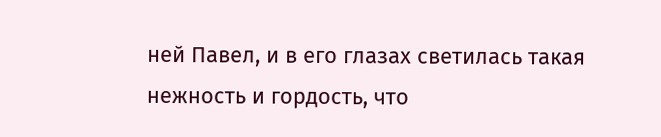ней Павел, и в его глазах светилась такая нежность и гордость, что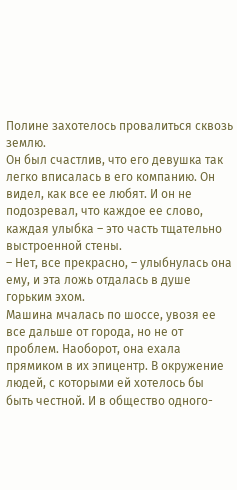Полине захотелось провалиться сквозь землю.
Он был счастлив, что его девушка так легко вписалась в его компанию. Он видел, как все ее любят. И он не подозревал, что каждое ее слово, каждая улыбка – это часть тщательно выстроенной стены.
– Нет, все прекрасно, – улыбнулась она ему, и эта ложь отдалась в душе горьким эхом.
Машина мчалась по шоссе, увозя ее все дальше от города, но не от проблем. Наоборот, она ехала прямиком в их эпицентр. В окружение людей, с которыми ей хотелось бы быть честной. И в общество одного-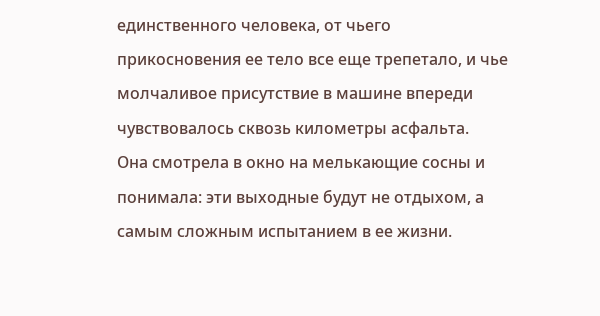единственного человека, от чьего прикосновения ее тело все еще трепетало, и чье молчаливое присутствие в машине впереди чувствовалось сквозь километры асфальта.
Она смотрела в окно на мелькающие сосны и понимала: эти выходные будут не отдыхом, а самым сложным испытанием в ее жизни.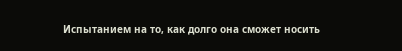Испытанием на то, как долго она сможет носить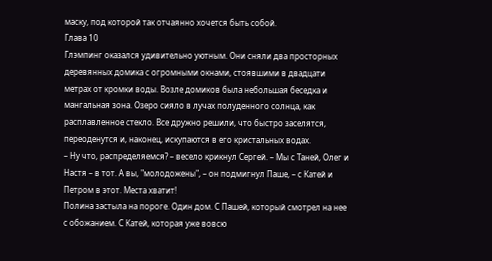маску, под которой так отчаянно хочется быть собой.
Глава 10
Глэмпинг оказался удивительно уютным. Они сняли два просторных деревянных домика с огромными окнами, стоявшими в двадцати метрах от кромки воды. Возле домиков была небольшая беседка и мангальная зона. Озеро сияло в лучах полуденного солнца, как расплавленное стекло. Все дружно решили, что быстро заселятся, переоденутся и, наконец, искупаются в его кристальных водах.
– Ну что, распределяемся? – весело крикнул Сергей. – Мы с Таней, Олег и Настя – в тот. А вы, "молодожены", – он подмигнул Паше, – с Катей и Петром в этот. Места хватит!
Полина застыла на пороге. Один дом. С Пашей, который смотрел на нее с обожанием. С Катей, которая уже вовсю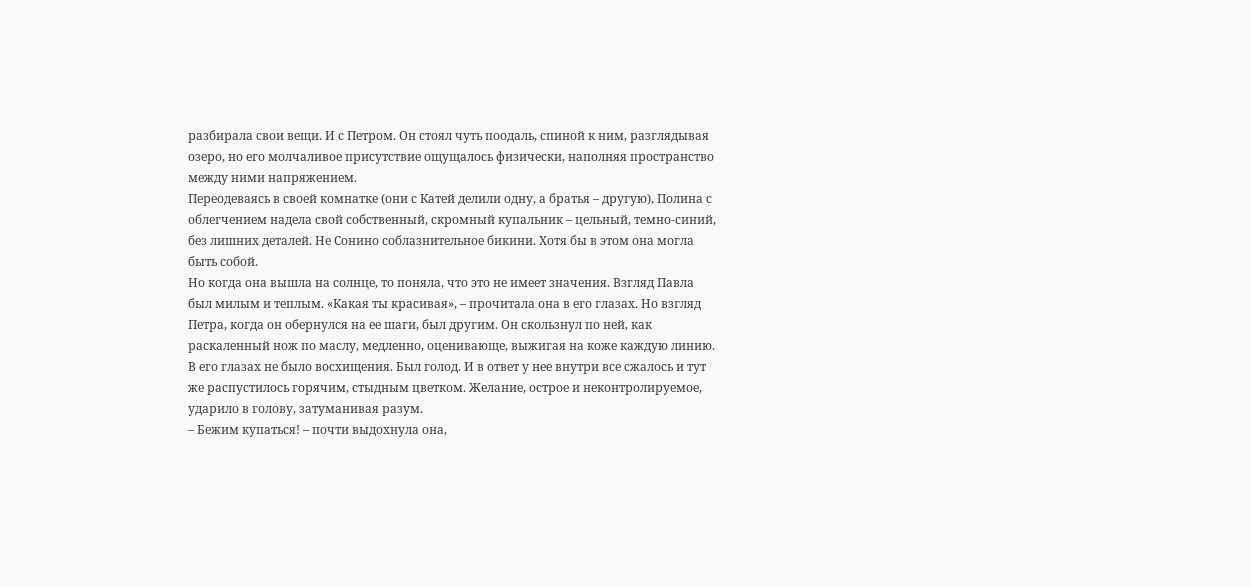разбирала свои вещи. И с Петром. Он стоял чуть поодаль, спиной к ним, разглядывая озеро, но его молчаливое присутствие ощущалось физически, наполняя пространство между ними напряжением.
Переодеваясь в своей комнатке (они с Катей делили одну, а братья – другую), Полина с облегчением надела свой собственный, скромный купальник – цельный, темно-синий, без лишних деталей. Не Сонино соблазнительное бикини. Хотя бы в этом она могла быть собой.
Но когда она вышла на солнце, то поняла, что это не имеет значения. Взгляд Павла был милым и теплым. «Какая ты красивая», – прочитала она в его глазах. Но взгляд Петра, когда он обернулся на ее шаги, был другим. Он скользнул по ней, как раскаленный нож по маслу, медленно, оценивающе, выжигая на коже каждую линию. В его глазах не было восхищения. Был голод. И в ответ у нее внутри все сжалось и тут же распустилось горячим, стыдным цветком. Желание, острое и неконтролируемое, ударило в голову, затуманивая разум.
– Бежим купаться! – почти выдохнула она,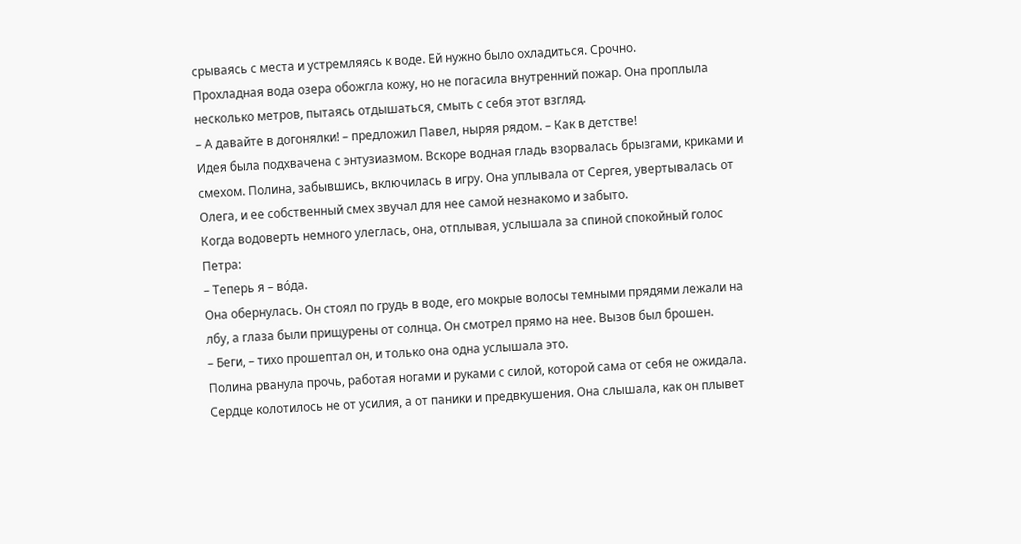срываясь с места и устремляясь к воде. Ей нужно было охладиться. Срочно.
Прохладная вода озера обожгла кожу, но не погасила внутренний пожар. Она проплыла несколько метров, пытаясь отдышаться, смыть с себя этот взгляд.
– А давайте в догонялки! – предложил Павел, ныряя рядом. – Как в детстве!
Идея была подхвачена с энтузиазмом. Вскоре водная гладь взорвалась брызгами, криками и смехом. Полина, забывшись, включилась в игру. Она уплывала от Сергея, увертывалась от Олега, и ее собственный смех звучал для нее самой незнакомо и забыто.
Когда водоверть немного улеглась, она, отплывая, услышала за спиной спокойный голос Петра:
– Теперь я – во́да.
Она обернулась. Он стоял по грудь в воде, его мокрые волосы темными прядями лежали на лбу, а глаза были прищурены от солнца. Он смотрел прямо на нее. Вызов был брошен.
– Беги, – тихо прошептал он, и только она одна услышала это.
Полина рванула прочь, работая ногами и руками с силой, которой сама от себя не ожидала. Сердце колотилось не от усилия, а от паники и предвкушения. Она слышала, как он плывет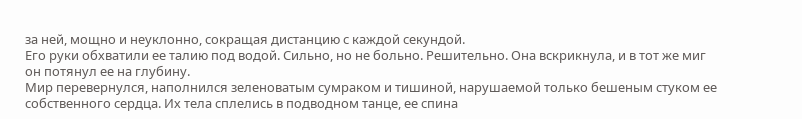за ней, мощно и неуклонно, сокращая дистанцию с каждой секундой.
Его руки обхватили ее талию под водой. Сильно, но не больно. Решительно. Она вскрикнула, и в тот же миг он потянул ее на глубину.
Мир перевернулся, наполнился зеленоватым сумраком и тишиной, нарушаемой только бешеным стуком ее собственного сердца. Их тела сплелись в подводном танце, ее спина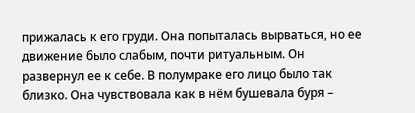прижалась к его груди. Она попыталась вырваться, но ее движение было слабым, почти ритуальным. Он развернул ее к себе. В полумраке его лицо было так близко. Она чувствовала как в нём бушевала буря –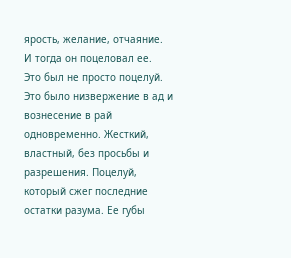ярость, желание, отчаяние.
И тогда он поцеловал ее.
Это был не просто поцелуй. Это было низвержение в ад и вознесение в рай одновременно. Жесткий, властный, без просьбы и разрешения. Поцелуй, который сжег последние остатки разума. Ее губы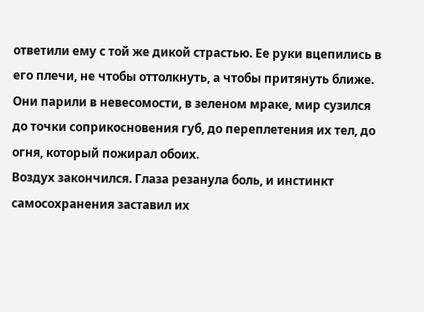ответили ему с той же дикой страстью. Ее руки вцепились в его плечи, не чтобы оттолкнуть, а чтобы притянуть ближе. Они парили в невесомости, в зеленом мраке, мир сузился до точки соприкосновения губ, до переплетения их тел, до огня, который пожирал обоих.
Воздух закончился. Глаза резанула боль, и инстинкт самосохранения заставил их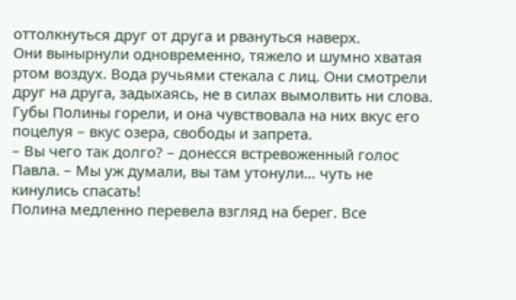оттолкнуться друг от друга и рвануться наверх.
Они вынырнули одновременно, тяжело и шумно хватая ртом воздух. Вода ручьями стекала с лиц. Они смотрели друг на друга, задыхаясь, не в силах вымолвить ни слова. Губы Полины горели, и она чувствовала на них вкус его поцелуя – вкус озера, свободы и запрета.
– Вы чего так долго? – донесся встревоженный голос Павла. – Мы уж думали, вы там утонули… чуть не кинулись спасать!
Полина медленно перевела взгляд на берег. Все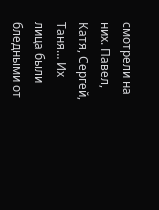смотрели на них. Павел, Катя, Сергей, Таня… Их лица были бледными от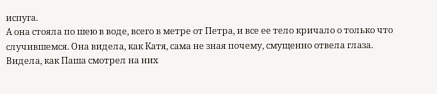испуга.
А она стояла по шею в воде, всего в метре от Петра, и все ее тело кричало о только что случившемся. Она видела, как Катя, сама не зная почему, смущенно отвела глаза. Видела, как Паша смотрел на них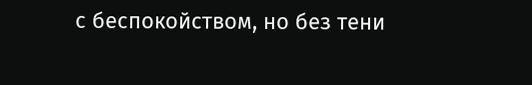с беспокойством, но без тени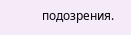подозрения.